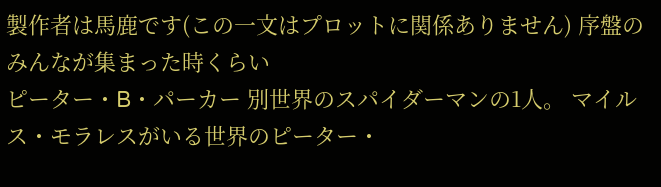製作者は馬鹿です(この一文はプロットに関係ありません) 序盤のみんなが集まった時くらい
ピーター・B・パーカー 別世界のスパイダーマンの1人。 マイルス・モラレスがいる世界のピーター・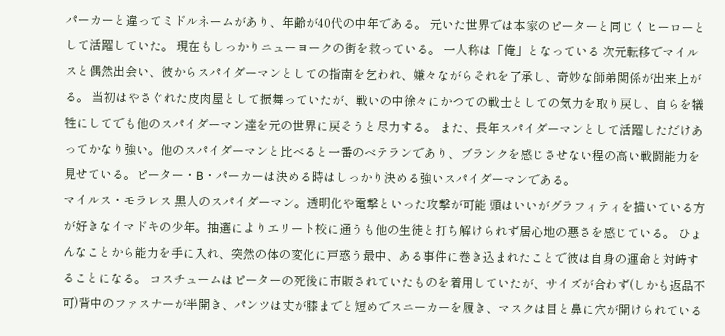パーカーと違ってミドルネームがあり、年齢が40代の中年である。 元いた世界では本家のピーターと同じくヒーローとして活躍していた。 現在もしっかりニューヨークの街を救っている。 一人称は「俺」となっている 次元転移でマイルスと偶然出会い、彼からスパイダーマンとしての指南を乞われ、嫌々ながらそれを了承し、奇妙な師弟関係が出来上がる。 当初はやさぐれた皮肉屋として振舞っていたが、戦いの中徐々にかつての戦士としての気力を取り戻し、自らを犠牲にしてでも他のスパイダーマン達を元の世界に戻そうと尽力する。 また、長年スパイダーマンとして活躍しただけあってかなり強い。他のスパイダーマンと比べると一番のベテランであり、ブランクを感じさせない程の高い戦闘能力を見せている。ピーター・B・パーカーは決める時はしっかり決める強いスパイダーマンである。
マイルス・モラレス 黒人のスパイダーマン。透明化や電撃といった攻撃が可能 頭はいいがグラフィティを描いている方が好きなイマドキの少年。抽選によりエリート校に通うも他の生徒と打ち解けられず居心地の悪さを感じている。 ひょんなことから能力を手に入れ、突然の体の変化に戸惑う最中、ある事件に巻き込まれたことで彼は自身の運命と対峙することになる。 コスチュームはピーターの死後に市販されていたものを着用していたが、サイズが合わず(しかも返品不可)背中のファスナーが半開き、パンツは丈が膝までと短めでスニーカーを履き、マスクは目と鼻に穴が開けられている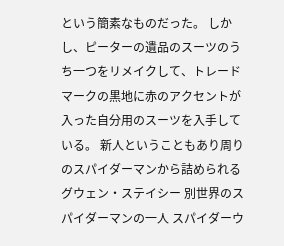という簡素なものだった。 しかし、ピーターの遺品のスーツのうち一つをリメイクして、トレードマークの黒地に赤のアクセントが入った自分用のスーツを入手している。 新人ということもあり周りのスパイダーマンから詰められる
グウェン・ステイシー 別世界のスパイダーマンの一人 スパイダーウ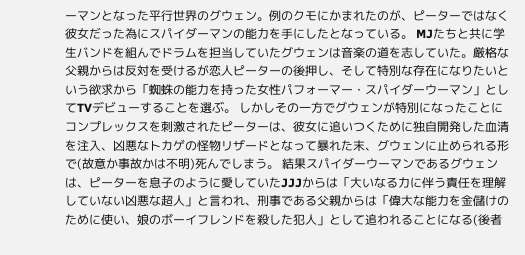ーマンとなった平行世界のグウェン。例のクモにかまれたのが、ピーターではなく彼女だった為にスパイダーマンの能力を手にしたとなっている。 MJたちと共に学生バンドを組んでドラムを担当していたグウェンは音楽の道を志していた。厳格な父親からは反対を受けるが恋人ピーターの後押し、そして特別な存在になりたいという欲求から「蜘蛛の能力を持った女性パフォーマー・スパイダーウーマン」としてTVデビューすることを選ぶ。 しかしその一方でグウェンが特別になったことにコンプレックスを刺激されたピーターは、彼女に追いつくために独自開発した血清を注入、凶悪なトカゲの怪物リザードとなって暴れた末、グウェンに止められる形で(故意か事故かは不明)死んでしまう。 結果スパイダーウーマンであるグウェンは、ピーターを息子のように愛していたJJJからは「大いなる力に伴う責任を理解していない凶悪な超人」と言われ、刑事である父親からは「偉大な能力を金儲けのために使い、娘のボーイフレンドを殺した犯人」として追われることになる(後者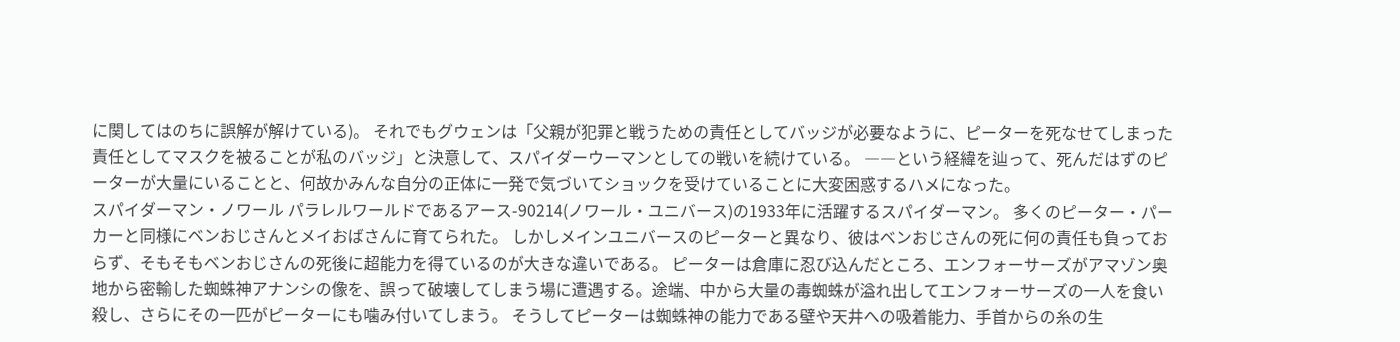に関してはのちに誤解が解けている)。 それでもグウェンは「父親が犯罪と戦うための責任としてバッジが必要なように、ピーターを死なせてしまった責任としてマスクを被ることが私のバッジ」と決意して、スパイダーウーマンとしての戦いを続けている。 ――という経緯を辿って、死んだはずのピーターが大量にいることと、何故かみんな自分の正体に一発で気づいてショックを受けていることに大変困惑するハメになった。
スパイダーマン・ノワール パラレルワールドであるアース-90214(ノワール・ユニバース)の1933年に活躍するスパイダーマン。 多くのピーター・パーカーと同様にベンおじさんとメイおばさんに育てられた。 しかしメインユニバースのピーターと異なり、彼はベンおじさんの死に何の責任も負っておらず、そもそもベンおじさんの死後に超能力を得ているのが大きな違いである。 ピーターは倉庫に忍び込んだところ、エンフォーサーズがアマゾン奥地から密輸した蜘蛛神アナンシの像を、誤って破壊してしまう場に遭遇する。途端、中から大量の毒蜘蛛が溢れ出してエンフォーサーズの一人を食い殺し、さらにその一匹がピーターにも噛み付いてしまう。 そうしてピーターは蜘蛛神の能力である壁や天井への吸着能力、手首からの糸の生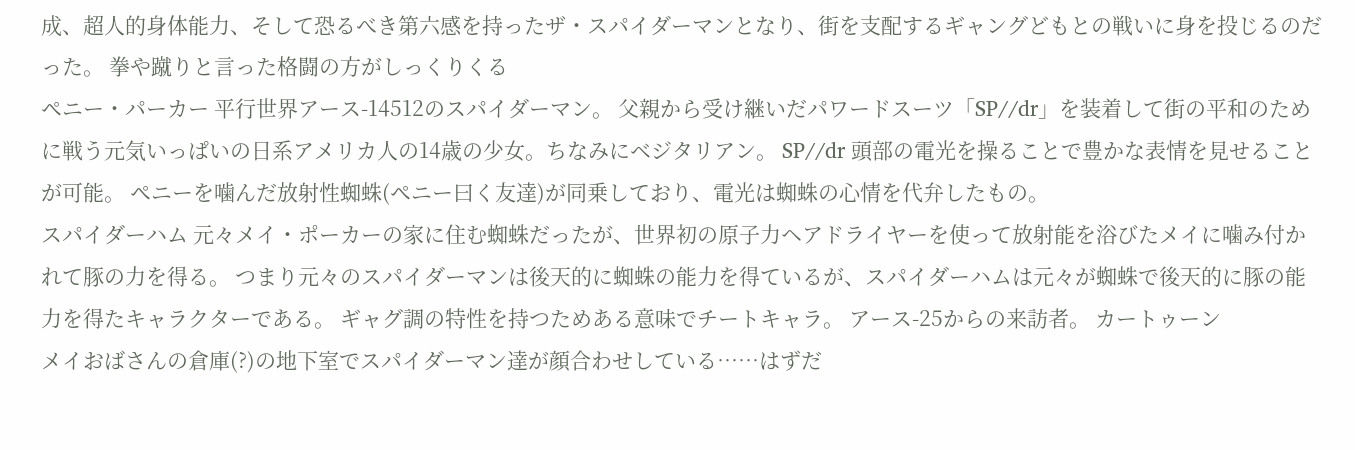成、超人的身体能力、そして恐るべき第六感を持ったザ・スパイダーマンとなり、街を支配するギャングどもとの戦いに身を投じるのだった。 拳や蹴りと言った格闘の方がしっくりくる
ペニー・パーカー 平行世界アース-14512のスパイダーマン。 父親から受け継いだパワードスーツ「SP//dr」を装着して街の平和のために戦う元気いっぱいの日系アメリカ人の14歳の少女。ちなみにベジタリアン。 SP//dr 頭部の電光を操ることで豊かな表情を見せることが可能。 ペニーを噛んだ放射性蜘蛛(ペニー曰く友達)が同乗しており、電光は蜘蛛の心情を代弁したもの。
スパイダーハム 元々メイ・ポーカーの家に住む蜘蛛だったが、世界初の原子力ヘアドライヤーを使って放射能を浴びたメイに噛み付かれて豚の力を得る。 つまり元々のスパイダーマンは後天的に蜘蛛の能力を得ているが、スパイダーハムは元々が蜘蛛で後天的に豚の能力を得たキャラクターである。 ギャグ調の特性を持つためある意味でチートキャラ。 アース-25からの来訪者。 カートゥーン
メイおばさんの倉庫(?)の地下室でスパイダーマン達が顔合わせしている……はずだ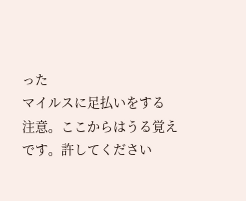った
マイルスに足払いをする
注意。ここからはうる覚えです。許してください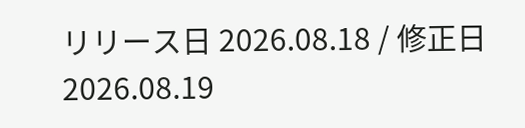リリース日 2026.08.18 / 修正日 2026.08.19